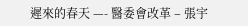遲來的春天 —- 醫委會改革 – 張宇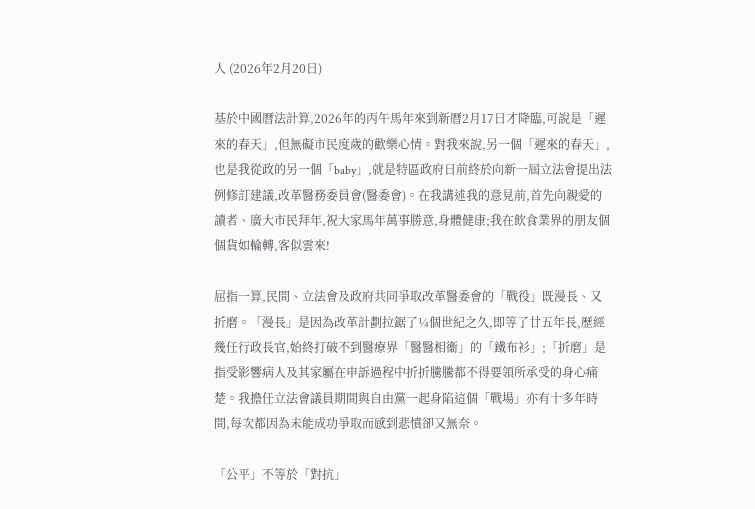人 (2026年2月20日)

基於中國曆法計算,2026年的丙午馬年來到新曆2月17日才降臨,可說是「遲來的春天」,但無礙市民度歲的歡樂心情。對我來說,另一個「遲來的春天」,也是我從政的另一個「baby」,就是特區政府日前終於向新一屆立法會提出法例修訂建議,改革醫務委員會(醫委會)。在我講述我的意見前,首先向親愛的讀者、廣大市民拜年,祝大家馬年萬事勝意,身體健康;我在飲食業界的朋友個個貨如輪轉,客似雲來!

屈指一算,民間、立法會及政府共同爭取改革醫委會的「戰役」既漫長、又折磨。「漫長」是因為改革計劃拉鋸了¼個世紀之久,即等了廿五年長,歷經幾任行政長官,始終打破不到醫療界「醫醫相衞」的「鐵布衫」;「折磨」是指受影響病人及其家屬在申訴過程中折折騰騰都不得要領所承受的身心痛楚。我擔任立法會議員期間與自由黨一起身陷這個「戰場」亦有十多年時間,每次都因為未能成功爭取而感到悲憤卻又無奈。

「公平」不等於「對抗」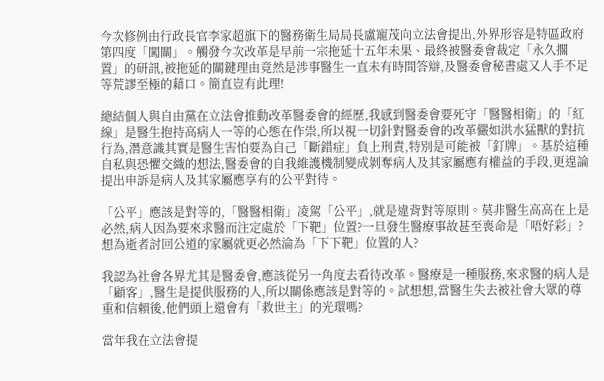今次修例由行政長官李家超旗下的醫務衛生局局長盧寵茂向立法會提出,外界形容是特區政府第四度「闖關」。觸發今次改革是早前一宗拖延十五年未果、最終被醫委會裁定「永久擱置」的研訊,被拖延的關鍵理由竟然是涉事醫生一直未有時間答辯,及醫委會秘書處又人手不足等荒謬至極的藉口。簡直豈有此理!

總結個人與自由黨在立法會推動改革醫委會的經歷,我感到醫委會要死守「醫醫相衛」的「紅線」是醫生抱持高病人一等的心態在作祟,所以視一切針對醫委會的改革儼如洪水猛獸的對抗行為,潛意識其實是醫生害怕要為自己「斷錯症」負上刑責,特別是可能被「釘牌」。基於這種自私與恐懼交織的想法,醫委會的自我維護機制變成剝奪病人及其家屬應有權益的手段,更遑論提出申訴是病人及其家屬應享有的公平對待。

「公平」應該是對等的,「醫醫相衛」凌駕「公平」,就是違背對等原則。莫非醫生高高在上是必然,病人因為要來求醫而注定處於「下靶」位置?一旦發生醫療事故甚至喪命是「唔好彩」?想為逝者討回公道的家屬就更必然淪為「下下靶」位置的人?

我認為社會各界尤其是醫委會,應該從另一角度去看待改革。醫療是一種服務,來求醫的病人是「顧客」,醫生是提供服務的人,所以關係應該是對等的。試想想,當醫生失去被社會大眾的尊重和信賴後,他們頭上還會有「救世主」的光環嗎?

當年我在立法會提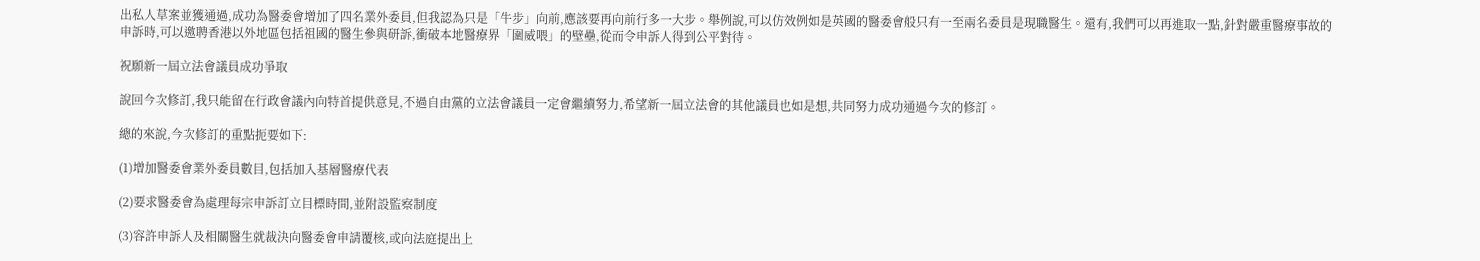出私人草案並獲通過,成功為醫委會增加了四名業外委員,但我認為只是「牛步」向前,應該要再向前行多一大步。舉例說,可以仿效例如是英國的醫委會般只有一至兩名委員是現職醫生。還有,我們可以再進取一點,針對嚴重醫療事故的申訴時,可以邀聘香港以外地區包括祖國的醫生參與研訴,衝破本地醫療界「圍威喂」的壁壘,從而令申訴人得到公平對待。

祝願新一屆立法會議員成功爭取

說回今次修訂,我只能留在行政會議內向特首提供意見,不過自由黨的立法會議員一定會繼續努力,希望新一屆立法會的其他議員也如是想,共同努力成功通過今次的修訂。

總的來說,今次修訂的重點扼要如下:

(1)增加醫委會業外委員數目,包括加入基層醫療代表

(2)要求醫委會為處理每宗申訴訂立目標時間,並附設監察制度

(3)容許申訴人及相關醫生就裁決向醫委會申請覆核,或向法庭提出上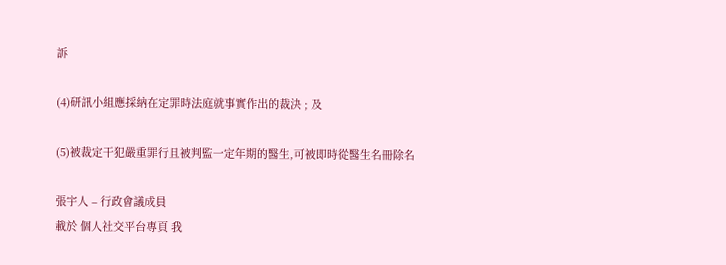訴

(4)研訊小組應採納在定罪時法庭就事實作出的裁決 ; 及

(5)被裁定干犯嚴重罪行且被判監一定年期的醫生,可被即時從醫生名冊除名

張宇人 – 行政會議成員
載於 個人社交平台專頁 我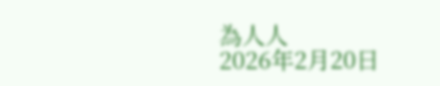為人人
2026年2月20日